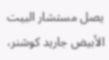يصل مستشار البيت الأبيض جاريد كوشنر،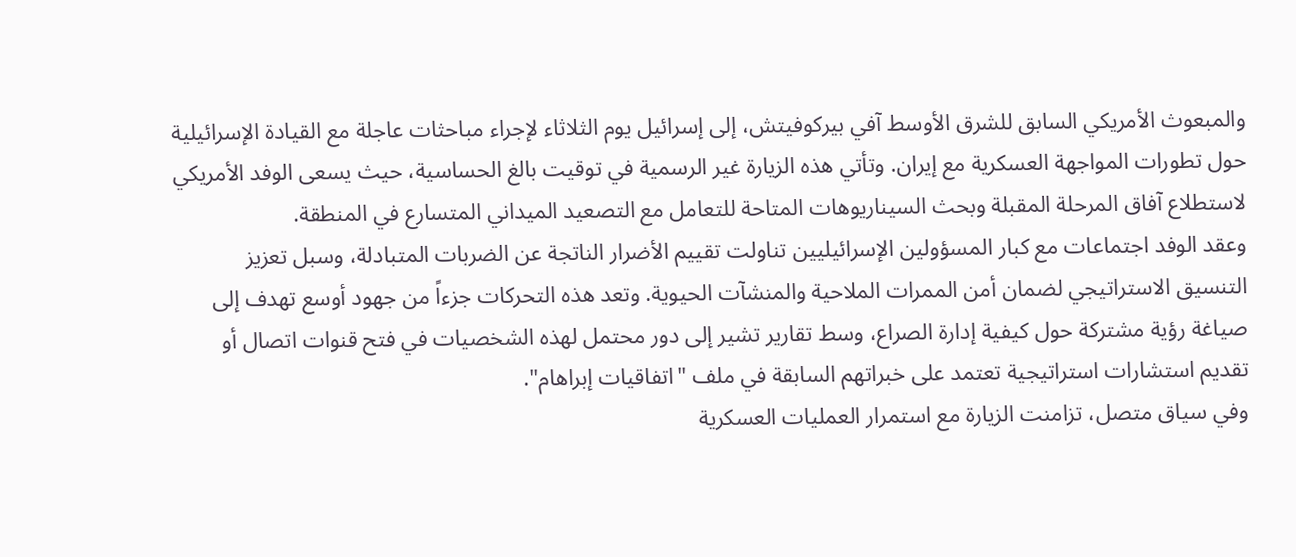والمبعوث الأمريكي السابق للشرق الأوسط آفي بيركوفيتش، إلى إسرائيل يوم الثلاثاء لإجراء مباحثات عاجلة مع القيادة الإسرائيلية حول تطورات المواجهة العسكرية مع إيران. وتأتي هذه الزيارة غير الرسمية في توقيت بالغ الحساسية، حيث يسعى الوفد الأمريكي لاستطلاع آفاق المرحلة المقبلة وبحث السيناريوهات المتاحة للتعامل مع التصعيد الميداني المتسارع في المنطقة.
وعقد الوفد اجتماعات مع كبار المسؤولين الإسرائيليين تناولت تقييم الأضرار الناتجة عن الضربات المتبادلة، وسبل تعزيز التنسيق الاستراتيجي لضمان أمن الممرات الملاحية والمنشآت الحيوية. وتعد هذه التحركات جزءاً من جهود أوسع تهدف إلى صياغة رؤية مشتركة حول كيفية إدارة الصراع، وسط تقارير تشير إلى دور محتمل لهذه الشخصيات في فتح قنوات اتصال أو تقديم استشارات استراتيجية تعتمد على خبراتهم السابقة في ملف "اتفاقيات إبراهام".
وفي سياق متصل، تزامنت الزيارة مع استمرار العمليات العسكرية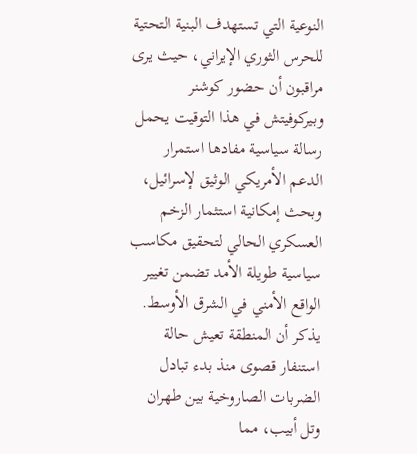النوعية التي تستهدف البنية التحتية للحرس الثوري الإيراني، حيث يرى مراقبون أن حضور كوشنر وبيركوفيتش في هذا التوقيت يحمل رسالة سياسية مفادها استمرار الدعم الأمريكي الوثيق لإسرائيل، وبحث إمكانية استثمار الزخم العسكري الحالي لتحقيق مكاسب سياسية طويلة الأمد تضمن تغيير الواقع الأمني في الشرق الأوسط.
يذكر أن المنطقة تعيش حالة استنفار قصوى منذ بدء تبادل الضربات الصاروخية بين طهران وتل أبيب، مما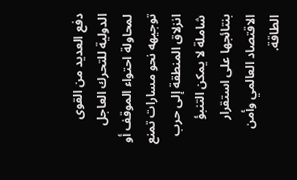دفع العديد من القوى الدولية للتحرك العاجل لمحاولة احتواء الموقف أو توجيهه نحو مسارات تمنع انزلاق المنطقة إلى حرب شاملة لا يمكن التنبؤ بنتائجها على استقرار الاقتصاد العالمي وأمن الطاقة.